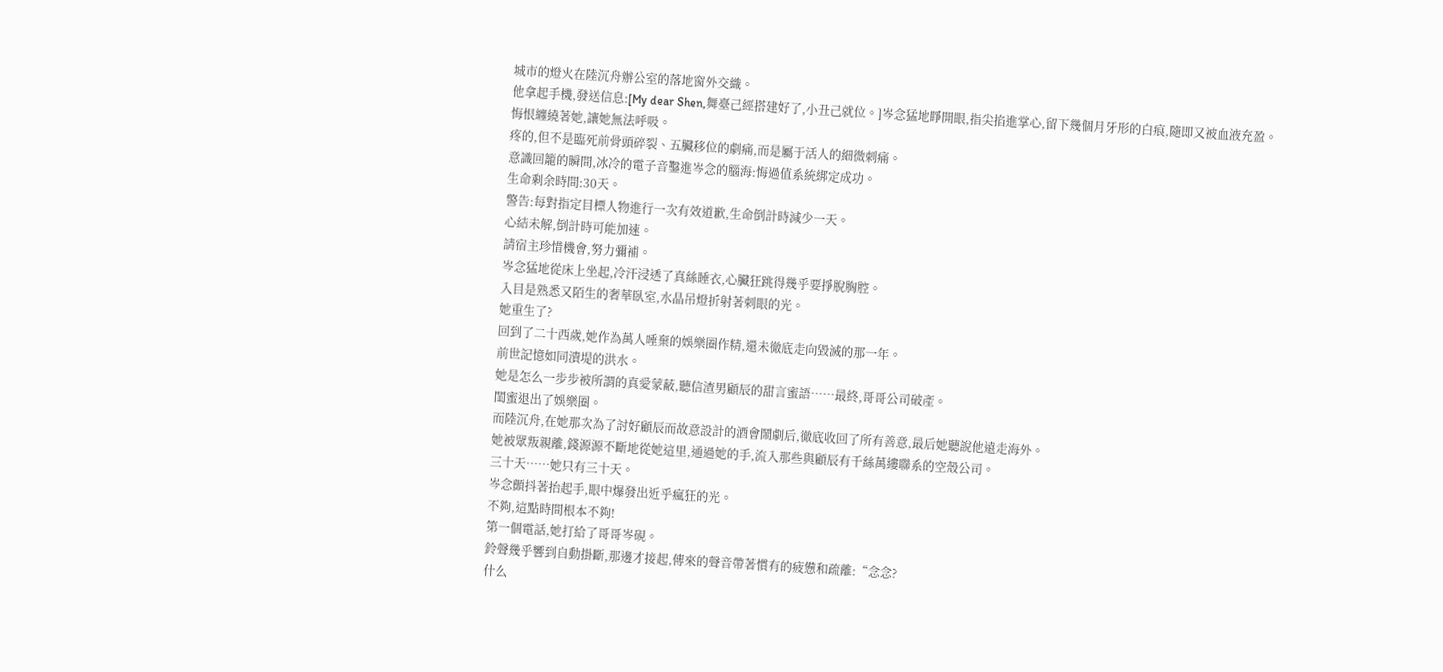城市的燈火在陸沉舟辦公室的落地窗外交織。
他拿起手機,發送信息:[My dear Shen,舞臺己經搭建好了,小丑己就位。]岑念猛地睜開眼,指尖掐進掌心,留下幾個月牙形的白痕,隨即又被血液充盈。
悔恨纏繞著她,讓她無法呼吸。
疼的,但不是臨死前骨頭碎裂、五臟移位的劇痛,而是屬于活人的細微刺痛。
意識回籠的瞬間,冰冷的電子音鑿進岑念的腦海:悔過值系統綁定成功。
生命剩余時間:30天。
警告:每對指定目標人物進行一次有效道歉,生命倒計時減少一天。
心結未解,倒計時可能加速。
請宿主珍惜機會,努力彌補。
岑念猛地從床上坐起,冷汗浸透了真絲睡衣,心臟狂跳得幾乎要掙脫胸腔。
入目是熟悉又陌生的奢華臥室,水晶吊燈折射著刺眼的光。
她重生了?
回到了二十西歲,她作為萬人唾棄的娛樂圈作精,還未徹底走向毀滅的那一年。
前世記憶如同潰堤的洪水。
她是怎么一步步被所謂的真愛蒙蔽,聽信渣男顧辰的甜言蜜語……最終,哥哥公司破產。
閨蜜退出了娛樂圈。
而陸沉舟,在她那次為了討好顧辰而故意設計的酒會鬧劇后,徹底收回了所有善意,最后她聽說他遠走海外。
她被眾叛親離,錢源源不斷地從她這里,通過她的手,流入那些與顧辰有千絲萬縷聯系的空殼公司。
三十天……她只有三十天。
岑念顫抖著抬起手,眼中爆發出近乎瘋狂的光。
不夠,這點時間根本不夠!
第一個電話,她打給了哥哥岑硯。
鈴聲幾乎響到自動掛斷,那邊才接起,傳來的聲音帶著慣有的疲憊和疏離:“念念?
什么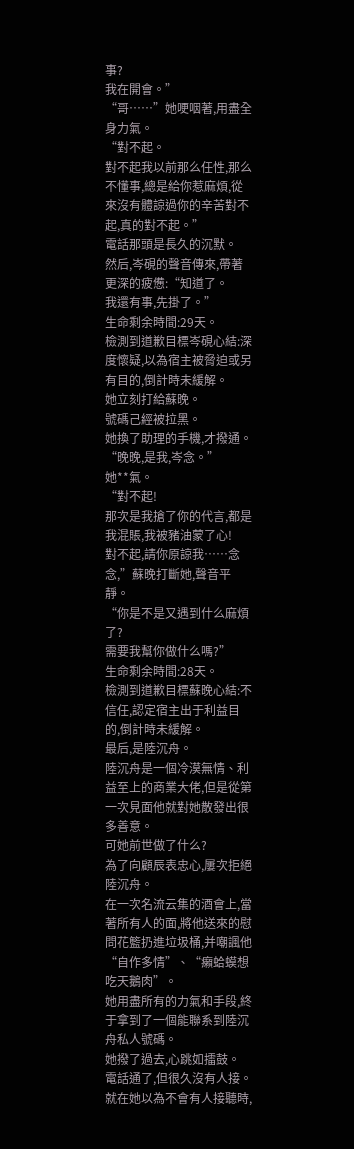事?
我在開會。”
“哥……”她哽咽著,用盡全身力氣。
“對不起。
對不起我以前那么任性,那么不懂事,總是給你惹麻煩,從來沒有體諒過你的辛苦對不起,真的對不起。”
電話那頭是長久的沉默。
然后,岑硯的聲音傳來,帶著更深的疲憊:“知道了。
我還有事,先掛了。”
生命剩余時間:29天。
檢測到道歉目標岑硯心結:深度懷疑,以為宿主被脅迫或另有目的,倒計時未緩解。
她立刻打給蘇晚。
號碼己經被拉黑。
她換了助理的手機,才撥通。
“晚晚,是我,岑念。”
她**氣。
“對不起!
那次是我搶了你的代言,都是我混賬,我被豬油蒙了心!
對不起,請你原諒我……念念,”蘇晚打斷她,聲音平靜。
“你是不是又遇到什么麻煩了?
需要我幫你做什么嗎?”
生命剩余時間:28天。
檢測到道歉目標蘇晚心結:不信任,認定宿主出于利益目的,倒計時未緩解。
最后,是陸沉舟。
陸沉舟是一個冷漠無情、利益至上的商業大佬,但是從第一次見面他就對她散發出很多善意。
可她前世做了什么?
為了向顧辰表忠心,屢次拒絕陸沉舟。
在一次名流云集的酒會上,當著所有人的面,將他送來的慰問花籃扔進垃圾桶,并嘲諷他“自作多情”、“癩蛤蟆想吃天鵝肉”。
她用盡所有的力氣和手段,終于拿到了一個能聯系到陸沉舟私人號碼。
她撥了過去,心跳如擂鼓。
電話通了,但很久沒有人接。
就在她以為不會有人接聽時,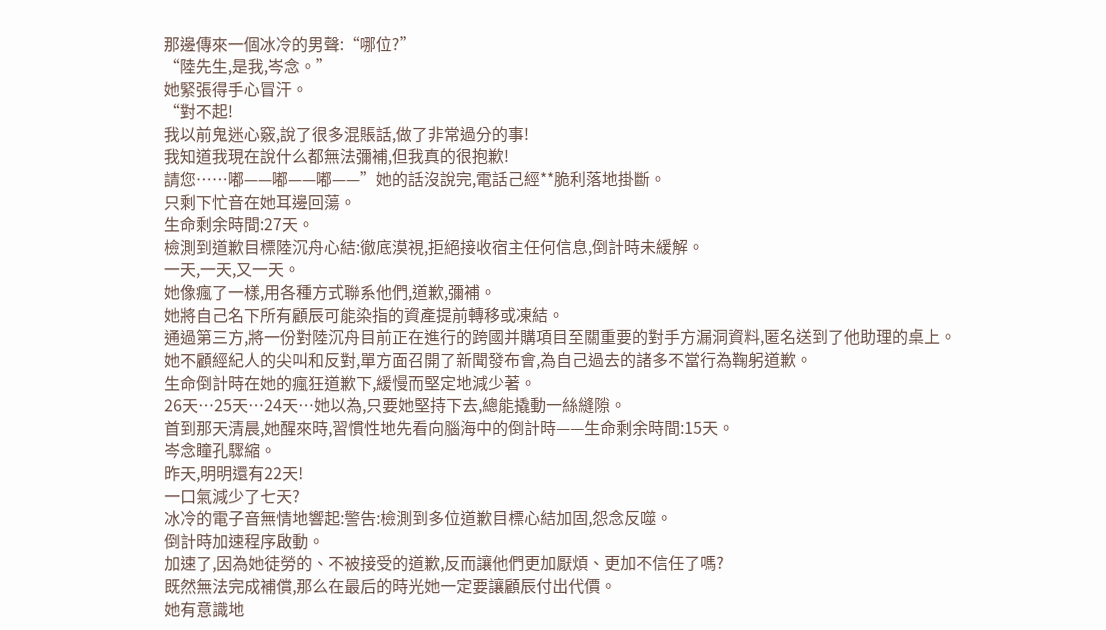那邊傳來一個冰冷的男聲:“哪位?”
“陸先生,是我,岑念。”
她緊張得手心冒汗。
“對不起!
我以前鬼迷心竅,說了很多混賬話,做了非常過分的事!
我知道我現在說什么都無法彌補,但我真的很抱歉!
請您……嘟——嘟——嘟——”她的話沒說完,電話己經**脆利落地掛斷。
只剩下忙音在她耳邊回蕩。
生命剩余時間:27天。
檢測到道歉目標陸沉舟心結:徹底漠視,拒絕接收宿主任何信息,倒計時未緩解。
一天,一天,又一天。
她像瘋了一樣,用各種方式聯系他們,道歉,彌補。
她將自己名下所有顧辰可能染指的資產提前轉移或凍結。
通過第三方,將一份對陸沉舟目前正在進行的跨國并購項目至關重要的對手方漏洞資料,匿名送到了他助理的桌上。
她不顧經紀人的尖叫和反對,單方面召開了新聞發布會,為自己過去的諸多不當行為鞠躬道歉。
生命倒計時在她的瘋狂道歉下,緩慢而堅定地減少著。
26天…25天…24天…她以為,只要她堅持下去,總能撬動一絲縫隙。
首到那天清晨,她醒來時,習慣性地先看向腦海中的倒計時——生命剩余時間:15天。
岑念瞳孔驟縮。
昨天,明明還有22天!
一口氣減少了七天?
冰冷的電子音無情地響起:警告:檢測到多位道歉目標心結加固,怨念反噬。
倒計時加速程序啟動。
加速了,因為她徒勞的、不被接受的道歉,反而讓他們更加厭煩、更加不信任了嗎?
既然無法完成補償,那么在最后的時光她一定要讓顧辰付出代價。
她有意識地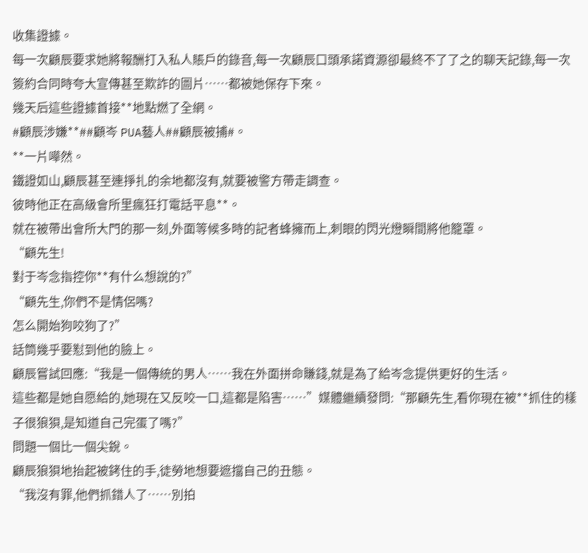收集證據。
每一次顧辰要求她將報酬打入私人賬戶的錄音,每一次顧辰口頭承諾資源卻最終不了了之的聊天記錄,每一次簽約合同時夸大宣傳甚至欺詐的圖片……都被她保存下來。
幾天后這些證據首接**地點燃了全網。
#顧辰涉嫌**##顧岑 PUA藝人##顧辰被捕#。
**一片嘩然。
鐵證如山,顧辰甚至連掙扎的余地都沒有,就要被警方帶走調查。
彼時他正在高級會所里瘋狂打電話平息**。
就在被帶出會所大門的那一刻,外面等候多時的記者蜂擁而上,刺眼的閃光燈瞬間將他籠罩。
“顧先生!
對于岑念指控你**有什么想說的?”
“顧先生,你們不是情侶嗎?
怎么開始狗咬狗了?”
話筒幾乎要懟到他的臉上。
顧辰嘗試回應:“我是一個傳統的男人……我在外面拼命賺錢,就是為了給岑念提供更好的生活。
這些都是她自愿給的,她現在又反咬一口,這都是陷害……”媒體繼續發問:“那顧先生,看你現在被**抓住的樣子很狼狽,是知道自己完蛋了嗎?”
問題一個比一個尖銳。
顧辰狼狽地抬起被銬住的手,徒勞地想要遮擋自己的丑態。
“我沒有罪,他們抓錯人了……別拍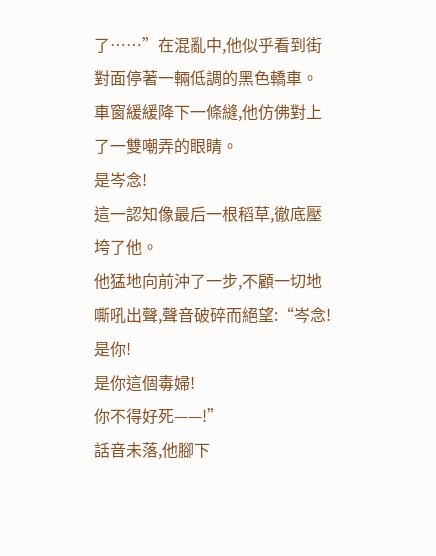了……”在混亂中,他似乎看到街對面停著一輛低調的黑色轎車。
車窗緩緩降下一條縫,他仿佛對上了一雙嘲弄的眼睛。
是岑念!
這一認知像最后一根稻草,徹底壓垮了他。
他猛地向前沖了一步,不顧一切地嘶吼出聲,聲音破碎而絕望:“岑念!
是你!
是你這個毒婦!
你不得好死——!”
話音未落,他腳下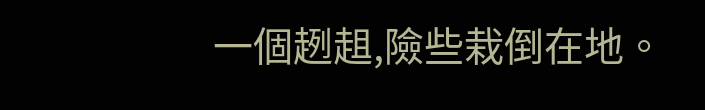一個趔趄,險些栽倒在地。